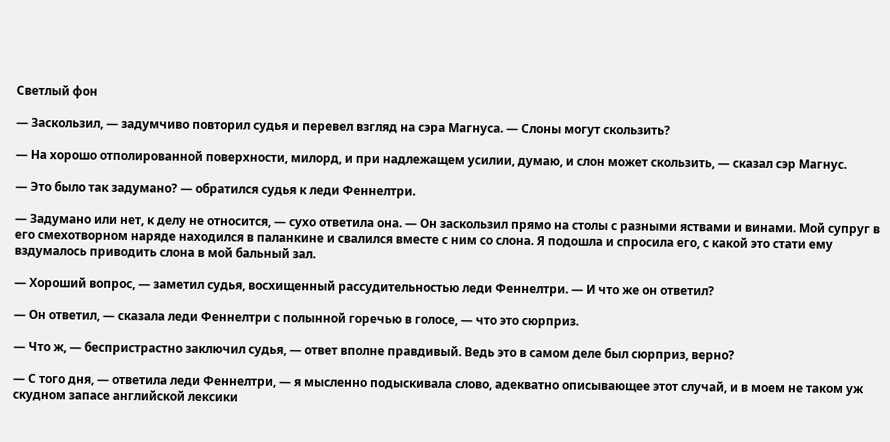Светлый фон

— Заскользил, — задумчиво повторил судья и перевел взгляд на сэра Магнуса. — Слоны могут скользить?

— На хорошо отполированной поверхности, милорд, и при надлежащем усилии, думаю, и слон может скользить, — сказал сэр Магнус.

— Это было так задумано? — обратился судья к леди Феннелтри.

— Задумано или нет, к делу не относится, — сухо ответила она. — Он заскользил прямо на столы с разными яствами и винами. Мой супруг в его смехотворном наряде находился в паланкине и свалился вместе с ним со слона. Я подошла и спросила его, с какой это стати ему вздумалось приводить слона в мой бальный зал.

— Хороший вопрос, — заметил судья, восхищенный рассудительностью леди Феннелтри. — И что же он ответил?

— Он ответил, — сказала леди Феннелтри с полынной горечью в голосе, — что это сюрприз.

— Что ж, — беспристрастно заключил судья, — ответ вполне правдивый. Ведь это в самом деле был сюрприз, верно?

— С того дня, — ответила леди Феннелтри, — я мысленно подыскивала слово, адекватно описывающее этот случай, и в моем не таком уж скудном запасе английской лексики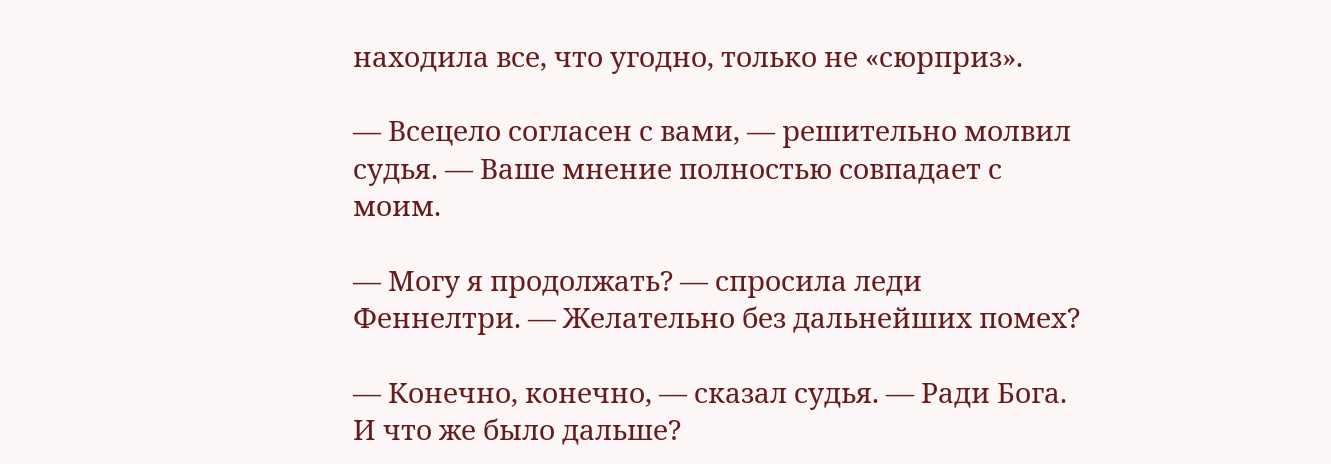находила все, что угодно, только не «сюрприз».

— Всецело согласен с вами, — решительно молвил судья. — Ваше мнение полностью совпадает с моим.

— Могу я продолжать? — спросила леди Феннелтри. — Желательно без дальнейших помех?

— Конечно, конечно, — сказал судья. — Ради Бога. И что же было дальше?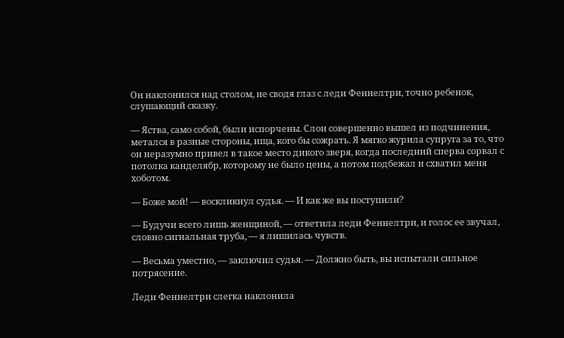Он наклонился над столом, не сводя глаз с леди Феннелтри, точно ребенок, слушающий сказку.

— Яства, само собой, были испорчены. Слон совершенно вышел из подчинения, метался в разные стороны, ища, кого бы сожрать. Я мягко журила супруга за то, что он неразумно привел в такое место дикого зверя, когда последний сперва сорвал с потолка канделябр, которому не было цены, а потом подбежал и схватил меня хоботом.

— Боже мой! — воскликнул судья. — И как же вы поступили?

— Будучи всего лишь женщиной, — ответила леди Феннелтри, и голос ее звучал, словно сигнальная труба, — я лишилась чувств.

— Весьма уместно, — заключил судья. — Должно быть, вы испытали сильное потрясение.

Леди Феннелтри слегка наклонила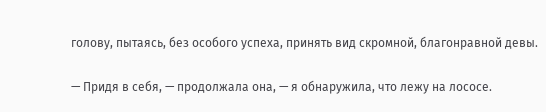голову, пытаясь, без особого успеха, принять вид скромной, благонравной девы.

— Придя в себя, — продолжала она, — я обнаружила, что лежу на лососе.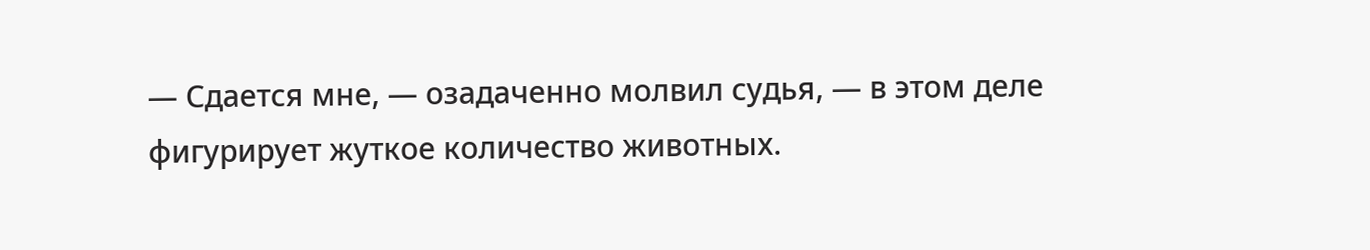— Сдается мне, — озадаченно молвил судья, — в этом деле фигурирует жуткое количество животных.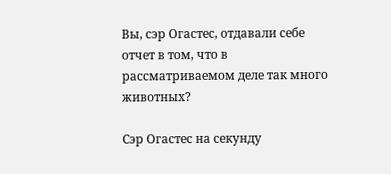Вы, сэр Огастес, отдавали себе отчет в том, что в рассматриваемом деле так много животных?

Сэр Огастес на секунду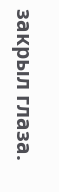закрыл глаза.